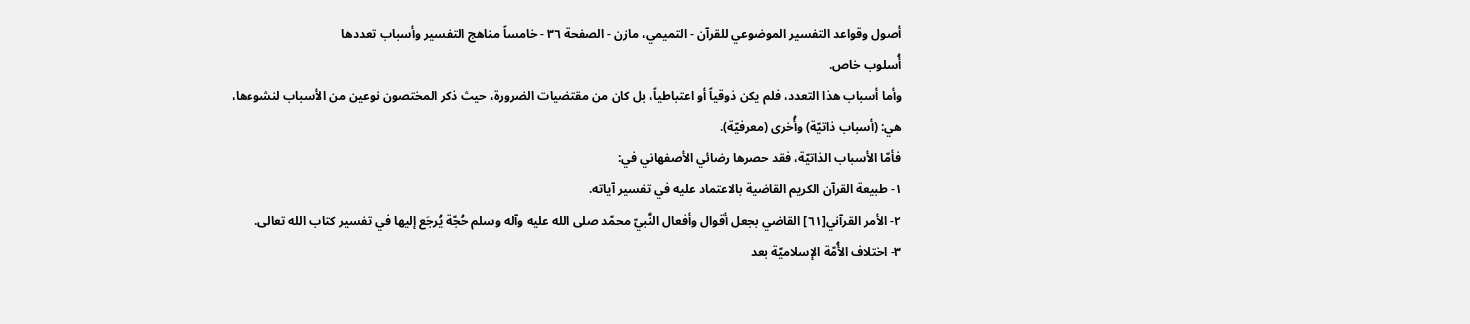أصول وقواعد التفسير الموضوعي للقرآن - التميمي، مازن - الصفحة ٣٦ - خامساً مناهج التفسير وأسباب تعددها
أُسلوب خاص.
وأما أسباب هذا التعدد، فلم يكن ذوقياً أو اعتباطياً، بل كان من مقتضيات الضرورة، حيث ذكر المختصون نوعين من الأسباب لنشوءها، هي: (أسباب ذاتيّة) وأُخرى (معرفيّة).
فأمّا الأسباب الذاتيّة، فقد حصرها رضائي الأصفهاني في:
١- طبيعة القرآن الكريم القاضية بالاعتماد عليه في تفسير آياته.
٢- الأمر القرآني[٦١] القاضي بجعل أقوال وأفعال النَّبيّ محمّد صلى الله عليه وآله وسلم حُجّة يُرجَع إليها في تفسير كتاب الله تعالى.
٣- اختلاف الأُمّة الإسلاميّة بعد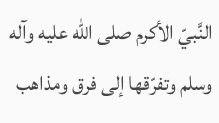النَّبيّ الأكرم صلى الله عليه وآله وسلم وتفرّقها إلى فرق ومذاهب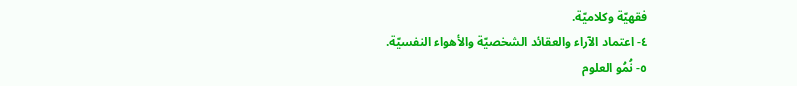فقهيّة وكلاميّة.
٤- اعتماد الآراء والعقائد الشخصيّة والأهواء النفسيّة.
٥- نُمُو العلوم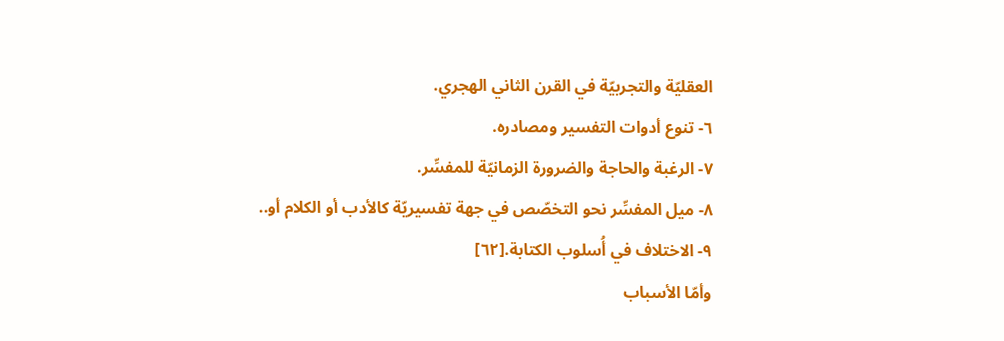العقليّة والتجربيّة في القرن الثاني الهجري.
٦- تنوع أدوات التفسير ومصادره.
٧- الرغبة والحاجة والضرورة الزمانيّة للمفسِّر.
٨- ميل المفسِّر نحو التخصّص في جهة تفسيريّة كالأدب أو الكلام أو..
٩- الاختلاف في أُسلوب الكتابة.[٦٢]
وأمّا الأسباب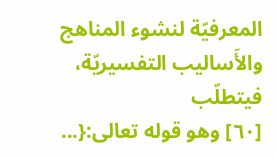المعرفيّة لنشوء المناهج والأَساليب التفسيريّة، فيتطلّب
[٦٠] وهو قوله تعالى:{...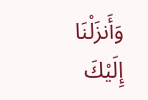وَأَنزَلْنَا إِلَيْكَ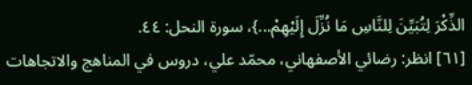الذِّكْرَ لِتُبَيِّنَ لِلنَّاسِ مَا نُزِّلَ إِلَيْهِمْ...}، سورة النحل: ٤٤.
[٦١] انظر: رضائي الأصفهاني، محمّد علي، دروس في المناهج والاتجاهات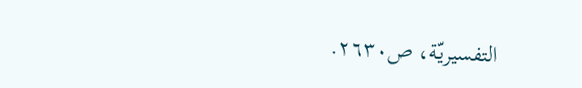التفسيريّة، ص٢٦٣٠.